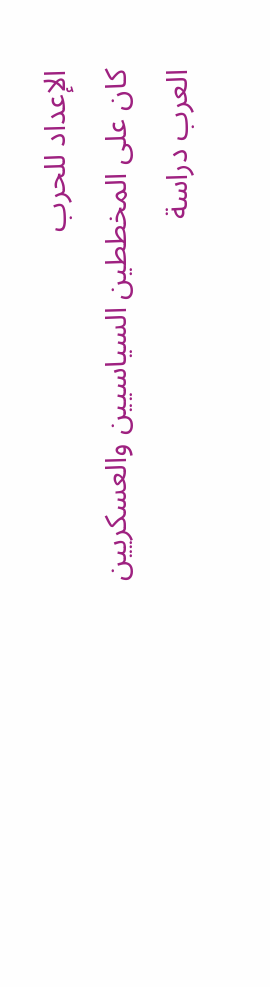الإعداد للحرب
كان على المخططين السياسيين والعسكريين العرب دراسة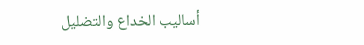أساليب الخداع والتضليل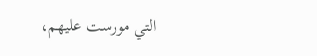التي مورست عليهم،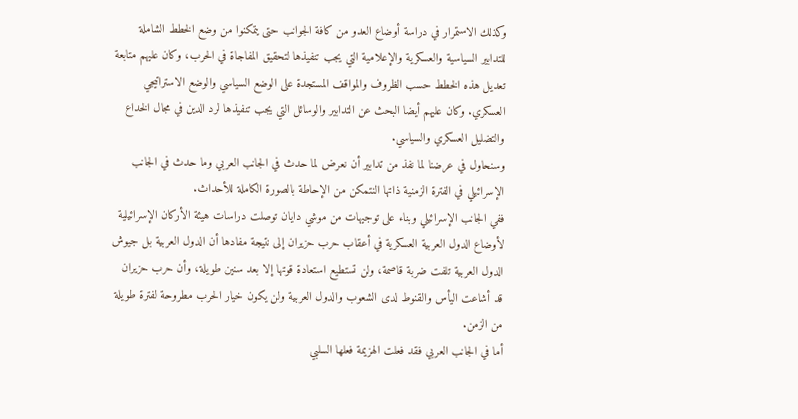وكذلك الاستمرار في دراسة أوضاع العدو من كافة الجوانب حتى يتمكنوا من وضع الخطط الشاملة للتدابير السياسية والعسكرية والإعلامية التي يجب تنفيذها لتحقيق المفاجاة في الحرب، وكان عليهم متابعة تعديل هذه الخطط حسب الظروف والمواقف المستجدة على الوضع السياسي والوضع الاستراتيجي العسكري. وكان عليهم أيضا البحث عن التدابير والوسائل التي يجب تنفيذها لرد الدين في مجال الخداع والتضليل العسكري والسياسي.
وسنحاول في عرضنا لما نفذ من تدابير أن نعرض لما حدث في الجانب العربي وما حدث في الجانب الإسرائيلي في الفترة الزمنية ذاتها النتمكن من الإحاطة بالصورة الكاملة للأحداث.
ففي الجانب الإسرائيلي وبناء على توجيهات من موشي دايان توصلت دراسات هيئة الأركان الإسرائيلية لأوضاع الدول العربية العسكرية في أعقاب حرب حزيران إلى نتيجة مفادها أن الدول العربية بل جيوش الدول العربية تلفت ضربة قاصمة، ولن تستطيع استعادة قوتها إلا بعد سنين طويلة، وأن حرب حزيران قد أشاعت اليأس والقنوط لدى الشعوب والدول العربية ولن يكون خيار الحرب مطروحة لفترة طويلة من الزمن.
أما في الجانب العربي فقد فعلت الهزيمة فعلها السلبي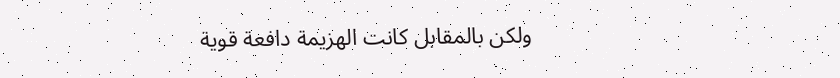ولكن بالمقابل كانت الهزيمة دافعة قوية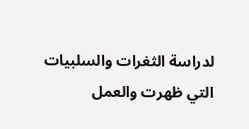لدراسة الثغرات والسلبيات التي ظهرت والعمل